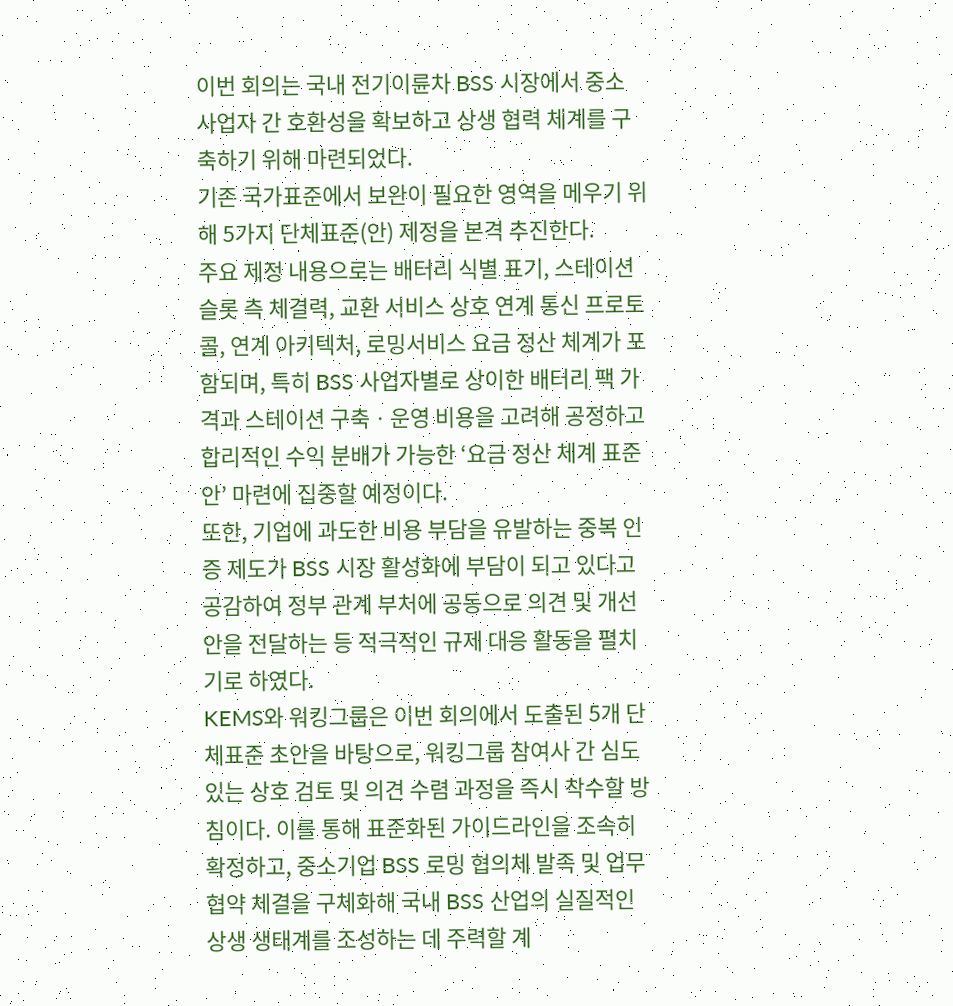이번 회의는 국내 전기이륜차 BSS 시장에서 중소 사업자 간 호환성을 확보하고 상생 협력 체계를 구축하기 위해 마련되었다.
기존 국가표준에서 보완이 필요한 영역을 메우기 위해 5가지 단체표준(안) 제정을 본격 추진한다.
주요 제정 내용으로는 배터리 식별 표기, 스테이션 슬롯 측 체결력, 교환 서비스 상호 연계 통신 프로토콜, 연계 아키텍처, 로밍서비스 요금 정산 체계가 포함되며, 특히 BSS 사업자별로 상이한 배터리 팩 가격과 스테이션 구축ㆍ운영 비용을 고려해 공정하고 합리적인 수익 분배가 가능한 ‘요금 정산 체계 표준안’ 마련에 집중할 예정이다.
또한, 기업에 과도한 비용 부담을 유발하는 중복 인증 제도가 BSS 시장 활성화에 부담이 되고 있다고 공감하여 정부 관계 부처에 공동으로 의견 및 개선안을 전달하는 등 적극적인 규제 대응 활동을 펼치기로 하였다.
KEMS와 워킹그룹은 이번 회의에서 도출된 5개 단체표준 초안을 바탕으로, 워킹그룹 참여사 간 심도 있는 상호 검토 및 의견 수렴 과정을 즉시 착수할 방침이다. 이를 통해 표준화된 가이드라인을 조속히 확정하고, 중소기업 BSS 로밍 협의체 발족 및 업무협약 체결을 구체화해 국내 BSS 산업의 실질적인 상생 생태계를 조성하는 데 주력할 계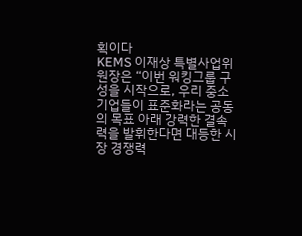획이다
KEMS 이재상 특별사업위원장은 “이번 워킹그룹 구성을 시작으로, 우리 중소기업들이 표준화라는 공동의 목표 아래 강력한 결속력을 발휘한다면 대등한 시장 경쟁력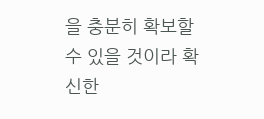을 충분히 확보할 수 있을 것이라 확신한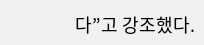다”고 강조했다.